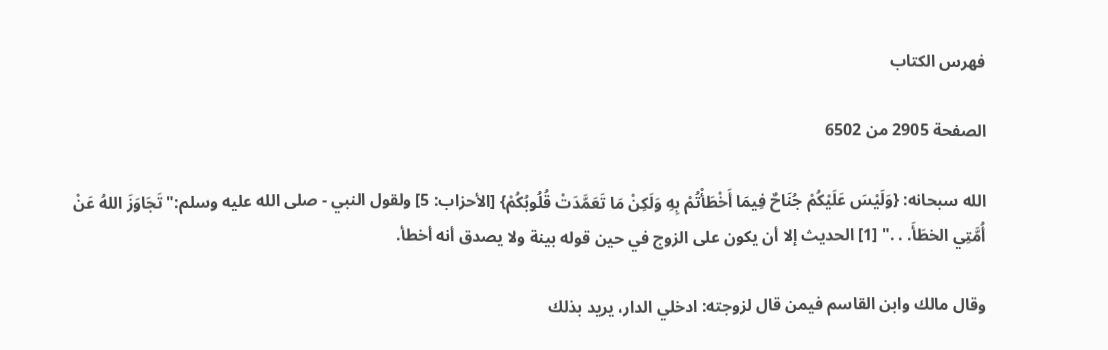فهرس الكتاب

الصفحة 2905 من 6502

الله سبحانه: {وَلَيْسَ عَلَيْكُمْ جُنَاحٌ فِيمَا أَخْطَأْتُمْ بِهِ وَلَكِنْ مَا تَعَمَّدَتْ قُلُوبُكُمْ} [الأحزاب: 5] ولقول النبي - صلى الله عليه وسلم:"تَجَاوَزَ اللهُ عَنْ أُمَّتِي الخطَأَ. . ." [1] الحديث إلا أن يكون على الزوج في حين قوله بينة ولا يصدق أنه أخطأ.

وقال مالك وابن القاسم فيمن قال لزوجته: ادخلي الدار، يريد بذلك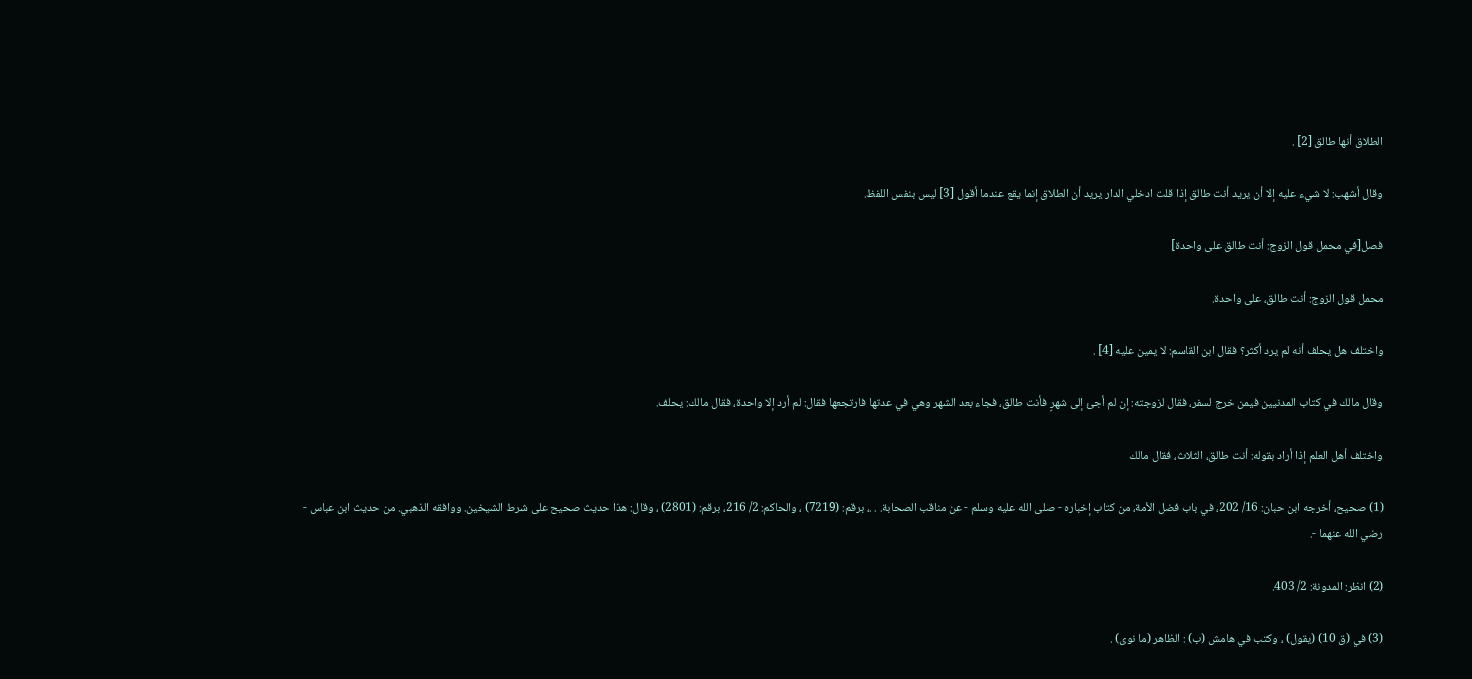الطلاق أنها طالق [2] .

وقال أشهب: لا شيء عليه إلا أن يريد أنت طالق إذا قلت ادخلي الدار يريد أن الطلاق إنما يقع عندما أقول [3] ليس بنفس اللفظ.

فصل[في محمل قول الزوج: أنت طالق على واحدة]

محمل قول الزوج: أنت طالق، على واحدة.

واختلف هل يحلف أنه لم يرد أكثر؟ فقال ابن القاسم: لا يمين عليه [4] .

وقال مالك في كتاب المدنيين فيمن خرج لسفر، فقال لزوجته: إن لم أجئ إلى شهرٍ فأنت طالق، فجاء بعد الشهر وهي في عدتها فارتجعها فقال: لم أرد إلا واحدة، فقال مالك: يحلف.

واختلف أهل العلم إذا أراد بقوله: أنت طالق، الثلاث، فقال مالك

(1) صحيح، أخرجه ابن حبان: 16/ 202، في باب فضل الأمة، من كتاب إخباره - صلى الله عليه وسلم - عن مناقب الصحابة. . .، برقم: (7219) ، والحاكم: 2/ 216، برقم: (2801) ، وقال: هذا حديث صحيح على شرط الشيخين. ووافقه الذهبي. من حديث ابن عباس - رضي الله عنهما -.

(2) انظر: المدونة: 2/ 403.

(3) في (ق 10) (يقول) ، وكتب في هامش (ب) : الظاهر (ما نوى) .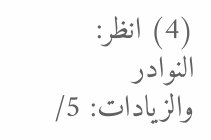(4) انظر: النوادر والزيادات: 5/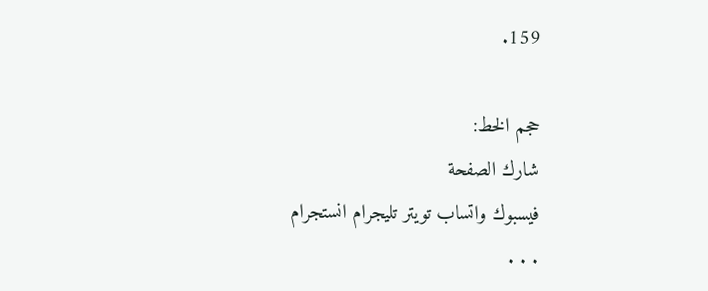159.

حجم الخط:
شارك الصفحة
فيسبوك واتساب تويتر تليجرام انستجرام
. . .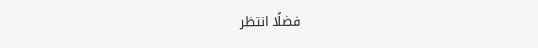فضلًا انتظر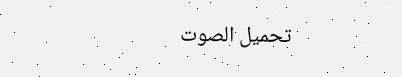تحميل الصوت